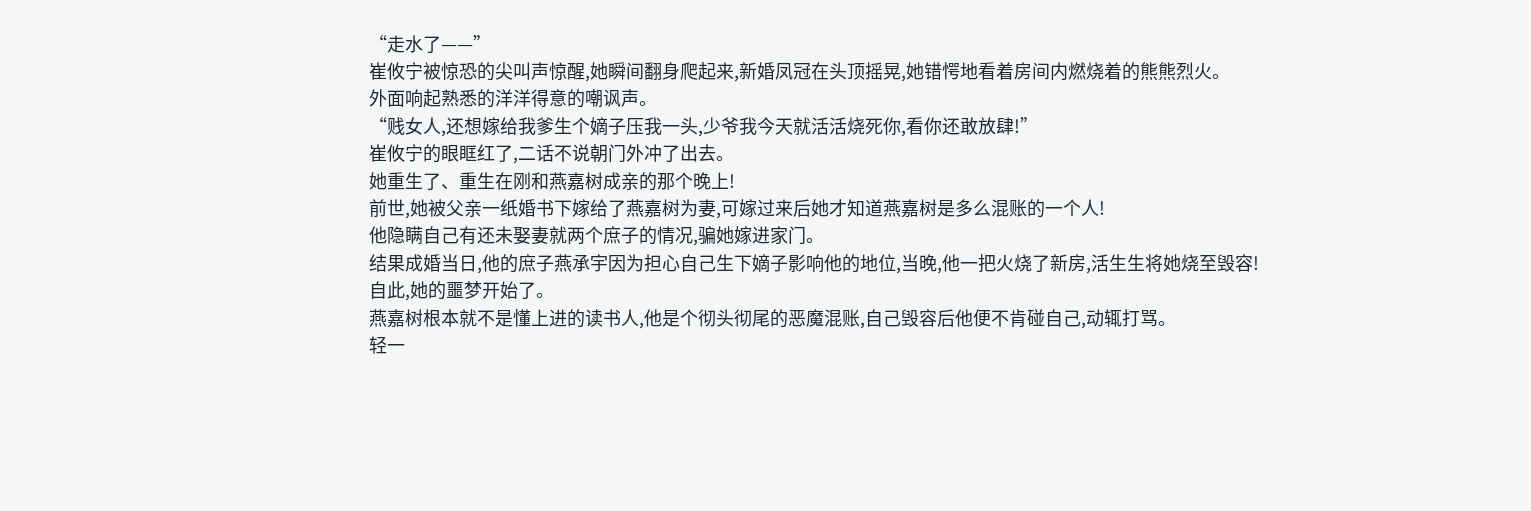“走水了——”
崔攸宁被惊恐的尖叫声惊醒,她瞬间翻身爬起来,新婚凤冠在头顶摇晃,她错愕地看着房间内燃烧着的熊熊烈火。
外面响起熟悉的洋洋得意的嘲讽声。
“贱女人,还想嫁给我爹生个嫡子压我一头,少爷我今天就活活烧死你,看你还敢放肆!”
崔攸宁的眼眶红了,二话不说朝门外冲了出去。
她重生了、重生在刚和燕嘉树成亲的那个晚上!
前世,她被父亲一纸婚书下嫁给了燕嘉树为妻,可嫁过来后她才知道燕嘉树是多么混账的一个人!
他隐瞒自己有还未娶妻就两个庶子的情况,骗她嫁进家门。
结果成婚当日,他的庶子燕承宇因为担心自己生下嫡子影响他的地位,当晚,他一把火烧了新房,活生生将她烧至毁容!
自此,她的噩梦开始了。
燕嘉树根本就不是懂上进的读书人,他是个彻头彻尾的恶魔混账,自己毁容后他便不肯碰自己,动辄打骂。
轻一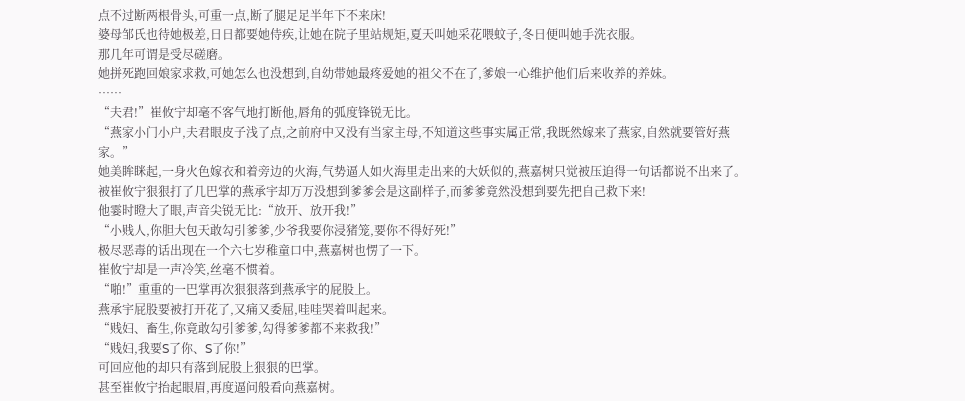点不过断两根骨头,可重一点,断了腿足足半年下不来床!
婆母邹氏也待她极差,日日都要她侍疾,让她在院子里站规矩,夏天叫她采花喂蚊子,冬日便叫她手洗衣服。
那几年可谓是受尽磋磨。
她拼死跑回娘家求救,可她怎么也没想到,自幼带她最疼爱她的祖父不在了,爹娘一心维护他们后来收养的养妹。
……
“夫君!”崔攸宁却毫不客气地打断他,唇角的弧度锋锐无比。
“燕家小门小户,夫君眼皮子浅了点,之前府中又没有当家主母,不知道这些事实属正常,我既然嫁来了燕家,自然就要管好燕家。”
她美眸眯起,一身火色嫁衣和着旁边的火海,气势逼人如火海里走出来的大妖似的,燕嘉树只觉被压迫得一句话都说不出来了。
被崔攸宁狠狠打了几巴掌的燕承宇却万万没想到爹爹会是这副样子,而爹爹竟然没想到要先把自己救下来!
他霎时瞪大了眼,声音尖锐无比:“放开、放开我!”
“小贱人,你胆大包天敢勾引爹爹,少爷我要你浸猪笼,要你不得好死!”
极尽恶毒的话出现在一个六七岁稚童口中,燕嘉树也愣了一下。
崔攸宁却是一声冷笑,丝毫不惯着。
“啪!”重重的一巴掌再次狠狠落到燕承宇的屁股上。
燕承宇屁股要被打开花了,又痛又委屈,哇哇哭着叫起来。
“贱妇、畜生,你竟敢勾引爹爹,勾得爹爹都不来救我!”
“贱妇,我要S了你、S了你!”
可回应他的却只有落到屁股上狠狠的巴掌。
甚至崔攸宁抬起眼眉,再度逼问般看向燕嘉树。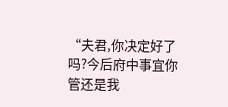“夫君,你决定好了吗?今后府中事宜你管还是我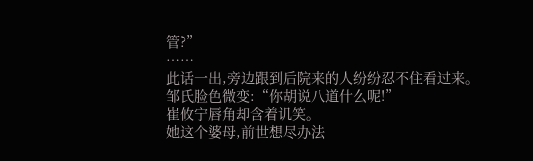管?”
……
此话一出,旁边跟到后院来的人纷纷忍不住看过来。
邹氏脸色微变:“你胡说八道什么呢!”
崔攸宁唇角却含着讥笑。
她这个婆母,前世想尽办法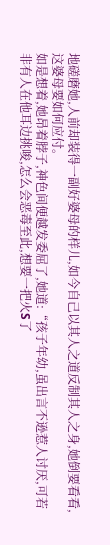地磋磨她,人前却装得一副好婆母的样儿,如今自己以其人之道反制其人之身,她倒要看看,这婆母要如何应付。
如是想着,她昂着脖子,神色间便越发委屈了,她道:“孩子年幼,虽出言不逊惹人讨厌,可若非有人在他耳边挑唆,怎么会恶毒至此,想要一把火S了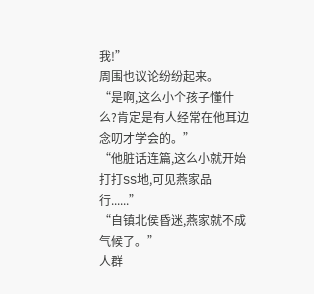我!”
周围也议论纷纷起来。
“是啊,这么小个孩子懂什么?肯定是有人经常在他耳边念叨才学会的。”
“他脏话连篇,这么小就开始打打SS地,可见燕家品行......”
“自镇北侯昏迷,燕家就不成气候了。”
人群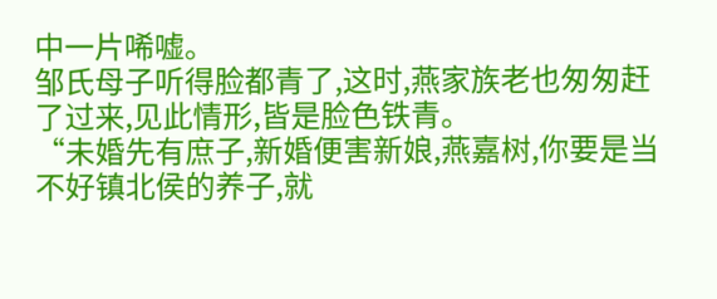中一片唏嘘。
邹氏母子听得脸都青了,这时,燕家族老也匆匆赶了过来,见此情形,皆是脸色铁青。
“未婚先有庶子,新婚便害新娘,燕嘉树,你要是当不好镇北侯的养子,就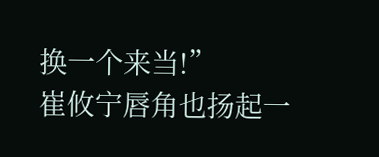换一个来当!”
崔攸宁唇角也扬起一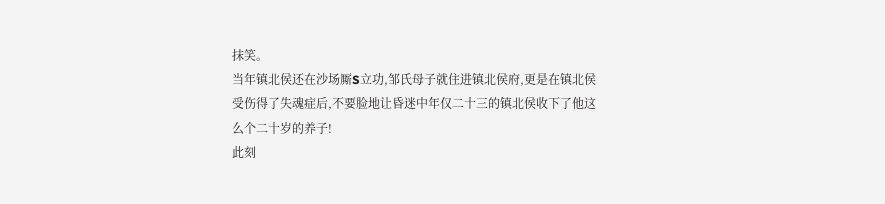抹笑。
当年镇北侯还在沙场厮S立功,邹氏母子就住进镇北侯府,更是在镇北侯受伤得了失魂症后,不要脸地让昏迷中年仅二十三的镇北侯收下了他这么个二十岁的养子!
此刻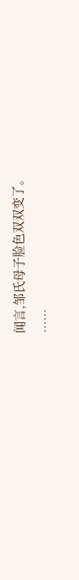闻言,邹氏母子脸色双双变了。
……